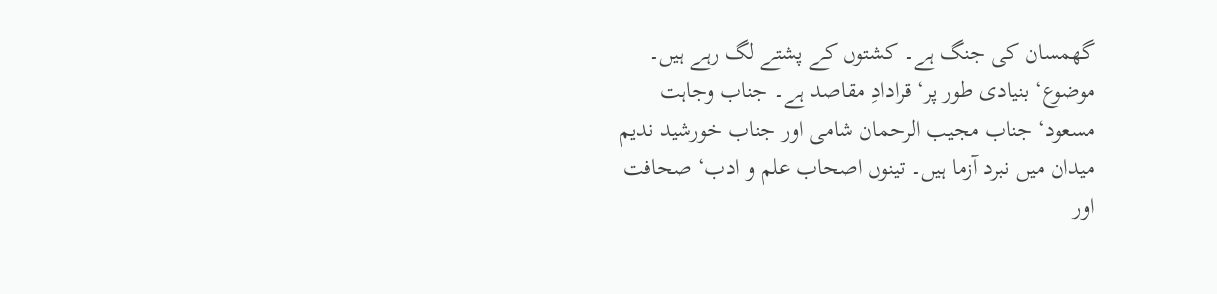گھمسان کی جنگ ہے۔ کشتوں کے پشتے لگ رہے ہیں۔ موضوع‘ بنیادی طور پر‘ قرادادِ مقاصد ہے۔ جناب وجاہت مسعود‘ جناب مجیب الرحمان شامی اور جناب خورشید ندیم میدان میں نبرد آزما ہیں۔ تینوں اصحاب علم و ادب‘ صحافت اور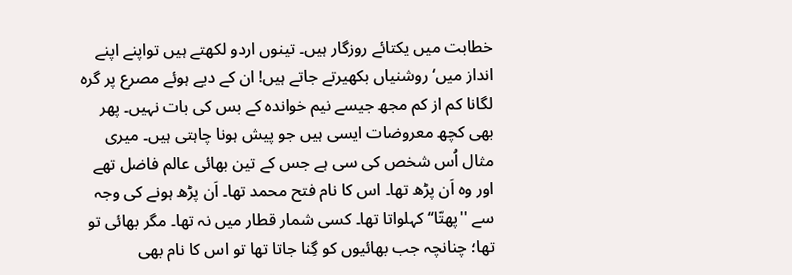خطابت میں یکتائے روزگار ہیں۔ تینوں اردو لکھتے ہیں تواپنے اپنے انداز میں‘روشنیاں بکھیرتے جاتے ہیں! ان کے دیے ہوئے مصرع پر گرہ لگانا کم از کم مجھ جیسے نیم خواندہ کے بس کی بات نہیں۔ پھر بھی کچھ معروضات ایسی ہیں جو پیش ہونا چاہتی ہیں۔ میری مثال اُس شخص کی سی ہے جس کے تین بھائی عالم فاضل تھے اور وہ اَن پڑھ تھا۔ اس کا نام فتح محمد تھا۔ اَن پڑھ ہونے کی وجہ سے ''پھتّا‘‘ کہلواتا تھا۔ کسی شمار قطار میں نہ تھا۔ مگر بھائی تو تھا؛ چنانچہ جب بھائیوں کو گِنا جاتا تھا تو اس کا نام بھی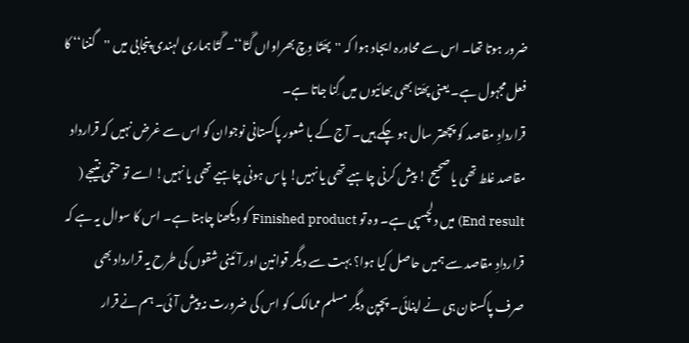ضرور ہوتا تھا۔ اس سے محاورہ ایجاد ہوا کہ ''پھَتّا وِچ بھراواں گَتّا‘‘۔ گَتّا ہماری لہندی پنجابی میں ''گننا‘‘ کا فعل مجہول ہے۔ یعنی پھَتا بھی بھائیوں میں گِنا جاتا ہے۔
قراردادِ مقاصد کو پچھتر سال ہو چکے ہیں۔ آج کے با شعور پاکستانی نوجوان کو اس سے غرض نہیں کہ قرارداد مقاصد غلط تھی یا صحیح ! پیش کرنی چاہیے تھی یا نہیں! پاس ہونی چاہیے تھی یا نہیں! اسے تو حتمی نتیجے ( End result) میں دلچسپی ہے۔ وہ تو Finished product کو دیکھنا چاہتا ہے۔ اس کا سوال یہ ہے کہ قراردادِ مقاصد سے ہمیں حاصل کیا ہوا؟ بہت سے دیگر قوانین اور آئینی شقوں کی طرح یہ قرارداد بھی صرف پاکستان ہی نے اپنائی۔ پچپن دیگر مسلم ممالک کو اس کی ضرورت نہ پیش آئی۔ ہم نے قرار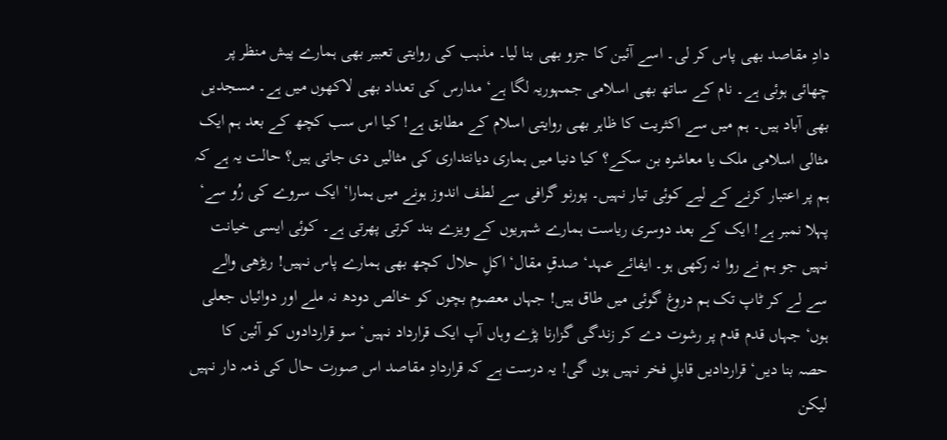دادِ مقاصد بھی پاس کر لی۔ اسے آئین کا جزو بھی بنا لیا۔ مذہب کی روایتی تعبیر بھی ہمارے پیش منظر پر چھائی ہوئی ہے۔ نام کے ساتھ بھی اسلامی جمہوریہ لگا ہے‘ مدارس کی تعداد بھی لاکھوں میں ہے۔ مسجدیں بھی آباد ہیں۔ ہم میں سے اکثریت کا ظاہر بھی روایتی اسلام کے مطابق ہے! کیا اس سب کچھ کے بعد ہم ایک مثالی اسلامی ملک یا معاشرہ بن سکے؟ کیا دنیا میں ہماری دیانتداری کی مثالیں دی جاتی ہیں؟ حالت یہ ہے کہ ہم پر اعتبار کرنے کے لیے کوئی تیار نہیں۔ پورنو گرافی سے لطف اندوز ہونے میں ہمارا‘ ایک سروے کی رُو سے‘ پہلا نمبر ہے! ایک کے بعد دوسری ریاست ہمارے شہریوں کے ویزے بند کرتی پھرتی ہے۔ کوئی ایسی خیانت نہیں جو ہم نے روا نہ رکھی ہو۔ ایفائے عہد‘ صدقِ مقال‘ اکلِ حلال کچھ بھی ہمارے پاس نہیں! ریڑھی والے سے لے کر ٹاپ تک ہم دروغ گوئی میں طاق ہیں! جہاں معصوم بچوں کو خالص دودھ نہ ملے اور دوائیاں جعلی ہوں‘ جہاں قدم قدم پر رشوت دے کر زندگی گزارنا پڑے وہاں آپ ایک قرارداد نہیں‘ سو قراردادوں کو آئین کا حصہ بنا دیں‘ قراردادیں قابلِ فخر نہیں ہوں گی! یہ درست ہے کہ قراردادِ مقاصد اس صورت حال کی ذمہ دار نہیں لیکن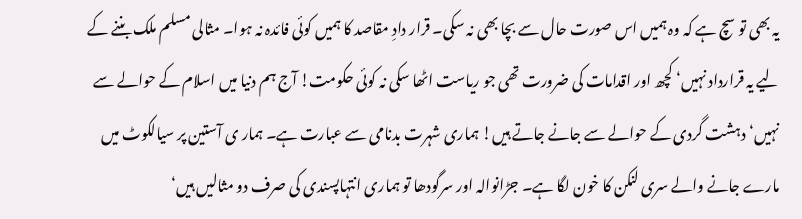یہ بھی تو سچ ہے کہ وہ ہمیں اس صورت حال سے بچا بھی نہ سکی۔ قرار دادِ مقاصد کا ہمیں کوئی فائدہ نہ ہوا۔ مثالی مسلم ملک بننے کے لیے یہ قرارداد نہیں‘ کچھ اور اقدامات کی ضرورت تھی جو ریاست اٹھا سکی نہ کوئی حکومت! آج ہم دنیا میں اسلام کے حوالے سے نہیں‘ دہشت گردی کے حوالے سے جانے جاتے ہیں! ہماری شہرت بدنامی سے عبارت ہے۔ ہمار ی آستین پر سیالکوٹ میں مارے جانے والے سری لنکن کا خون لگا ہے۔ جڑانوالہ اور سرگودھا تو ہماری انتہاپسندی کی صرف دو مثالیں ہیں‘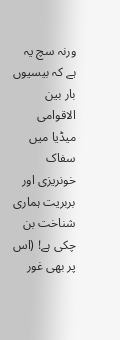ورنہ سچ یہ ہے کہ بیسیوں بار بین الاقوامی میڈیا میں سفاک خونریزی اور بربریت ہماری شناخت بن چکی ہے! (اس پر بھی غور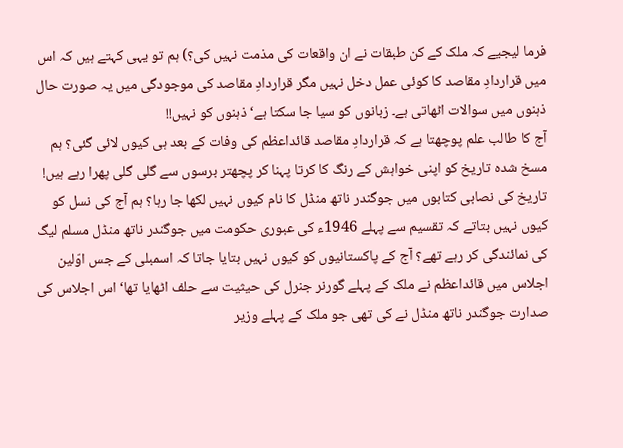فرما لیجیے کہ ملک کے کن طبقات نے ان واقعات کی مذمت نہیں کی؟) ہم تو یہی کہتے ہیں کہ اس میں قراردادِ مقاصد کا کوئی عمل دخل نہیں مگر قراردادِ مقاصد کی موجودگی میں یہ صورت حال ذہنوں میں سوالات اٹھاتی ہے۔ زبانوں کو سیا جا سکتا ہے‘ ذہنوں کو نہیں!!
آج کا طالب علم پوچھتا ہے کہ قراردادِ مقاصد قائداعظم کی وفات کے بعد ہی کیوں لائی گئی؟ ہم مسخ شدہ تاریخ کو اپنی خواہش کے رنگ کا کرتا پہنا کر پچھتر برسوں سے گلی گلی پھرا رہے ہیں! تاریخ کی نصابی کتابوں میں جوگندر ناتھ منڈل کا نام کیوں نہیں لکھا جا رہا؟ ہم آج کی نسل کو کیوں نہیں بتاتے کہ تقسیم سے پہلے 1946ء کی عبوری حکومت میں جوگندر ناتھ منڈل مسلم لیگ کی نمائندگی کر رہے تھے؟ آج کے پاکستانیوں کو کیوں نہیں بتایا جاتا کہ اسمبلی کے جس اوّلین اجلاس میں قائداعظم نے ملک کے پہلے گورنر جنرل کی حیثیت سے حلف اٹھایا تھا‘ اس اجلاس کی صدارت جوگندر ناتھ منڈل نے کی تھی جو ملک کے پہلے وزیر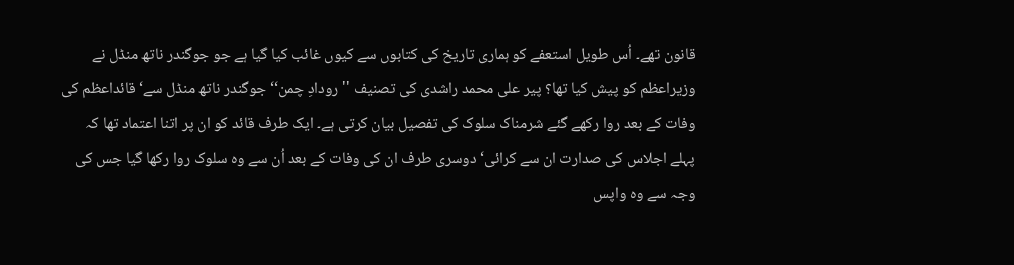قانون تھے۔ اُس طویل استعفے کو ہماری تاریخ کی کتابوں سے کیوں غائب کیا گیا ہے جو جوگندر ناتھ منڈل نے وزیراعظم کو پیش کیا تھا؟ پیر علی محمد راشدی کی تصنیف ''رودادِ چمن‘‘ جوگندر ناتھ منڈل سے‘ قائداعظم کی وفات کے بعد روا رکھے گئے شرمناک سلوک کی تفصیل بیان کرتی ہے۔ ایک طرف قائد کو ان پر اتنا اعتماد تھا کہ پہلے اجلاس کی صدارت ان سے کرائی‘ دوسری طرف ان کی وفات کے بعد اُن سے وہ سلوک روا رکھا گیا جس کی وجہ سے وہ واپس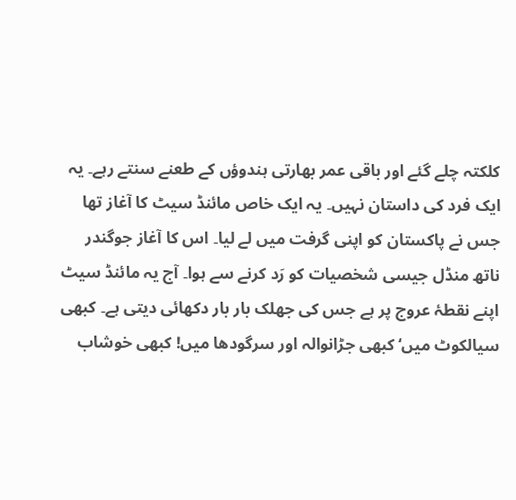کلکتہ چلے گئے اور باقی عمر بھارتی ہندوؤں کے طعنے سنتے رہے۔ یہ ایک فرد کی داستان نہیں۔ یہ ایک خاص مائنڈ سیٹ کا آغاز تھا جس نے پاکستان کو اپنی گرفت میں لے لیا۔ اس کا آغاز جوگندر ناتھ منڈل جیسی شخصیات کو رَد کرنے سے ہوا۔ آج یہ مائنڈ سیٹ اپنے نقطۂ عروج پر ہے جس کی جھلک بار بار دکھائی دیتی ہے۔ کبھی سیالکوٹ میں‘ کبھی جڑانوالہ اور سرگودھا میں! کبھی خوشاب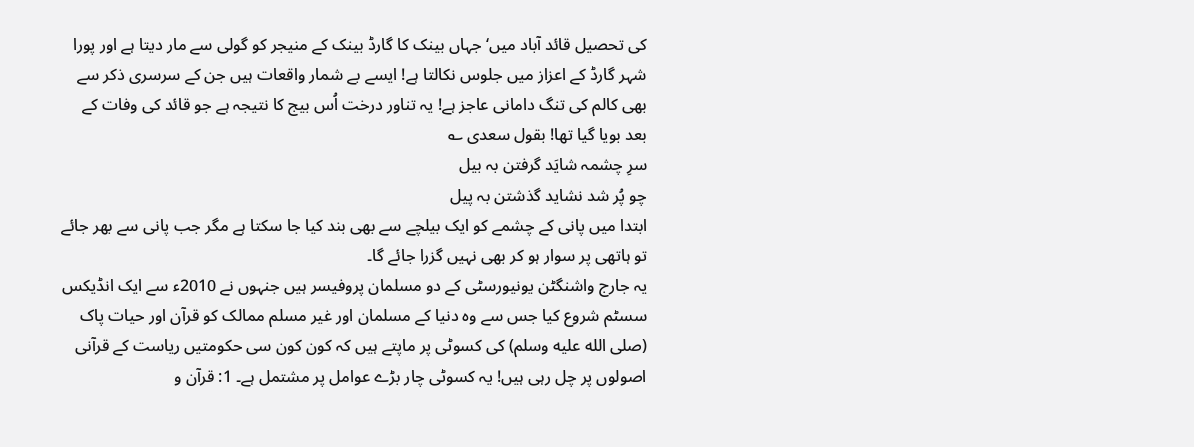کی تحصیل قائد آباد میں‘ جہاں بینک کا گارڈ بینک کے منیجر کو گولی سے مار دیتا ہے اور پورا شہر گارڈ کے اعزاز میں جلوس نکالتا ہے! ایسے بے شمار واقعات ہیں جن کے سرسری ذکر سے بھی کالم کی تنگ دامانی عاجز ہے! یہ تناور درخت اُس بیج کا نتیجہ ہے جو قائد کی وفات کے بعد بویا گیا تھا! بقول سعدی ؎
سرِ چشمہ شایَد گرفتن بہ بیل
چو پُر شد نشاید گذشتن بہ پیل
ابتدا میں پانی کے چشمے کو ایک بیلچے سے بھی بند کیا جا سکتا ہے مگر جب پانی سے بھر جائے تو ہاتھی پر سوار ہو کر بھی نہیں گزرا جائے گا۔
یہ جارج واشنگٹن یونیورسٹی کے دو مسلمان پروفیسر ہیں جنہوں نے 2010ء سے ایک انڈیکس سسٹم شروع کیا جس سے وہ دنیا کے مسلمان اور غیر مسلم ممالک کو قرآن اور حیات پاک (صلى الله عليه وسلم) کی کسوٹی پر ماپتے ہیں کہ کون کون سی حکومتیں ریاست کے قرآنی اصولوں پر چل رہی ہیں! یہ کسوٹی چار بڑے عوامل پر مشتمل ہے۔ 1: قرآن و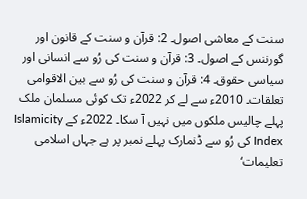سنت کے معاشی اصول۔ 2: قرآن و سنت کے قانون اور گورننس کے اصول۔ 3: قرآن و سنت کی رُو سے انسانی اور سیاسی حقوق۔ 4: قرآن و سنت کی رُو سے بین الاقوامی تعلقات۔ 2010ء سے لے کر 2022ء تک کوئی مسلمان ملک پہلے چالیس ملکوں میں نہیں آ سکا۔ 2022ء کے Islamicity Index کی رُو سے ڈنمارک پہلے نمبر پر ہے جہاں اسلامی تعلیمات‘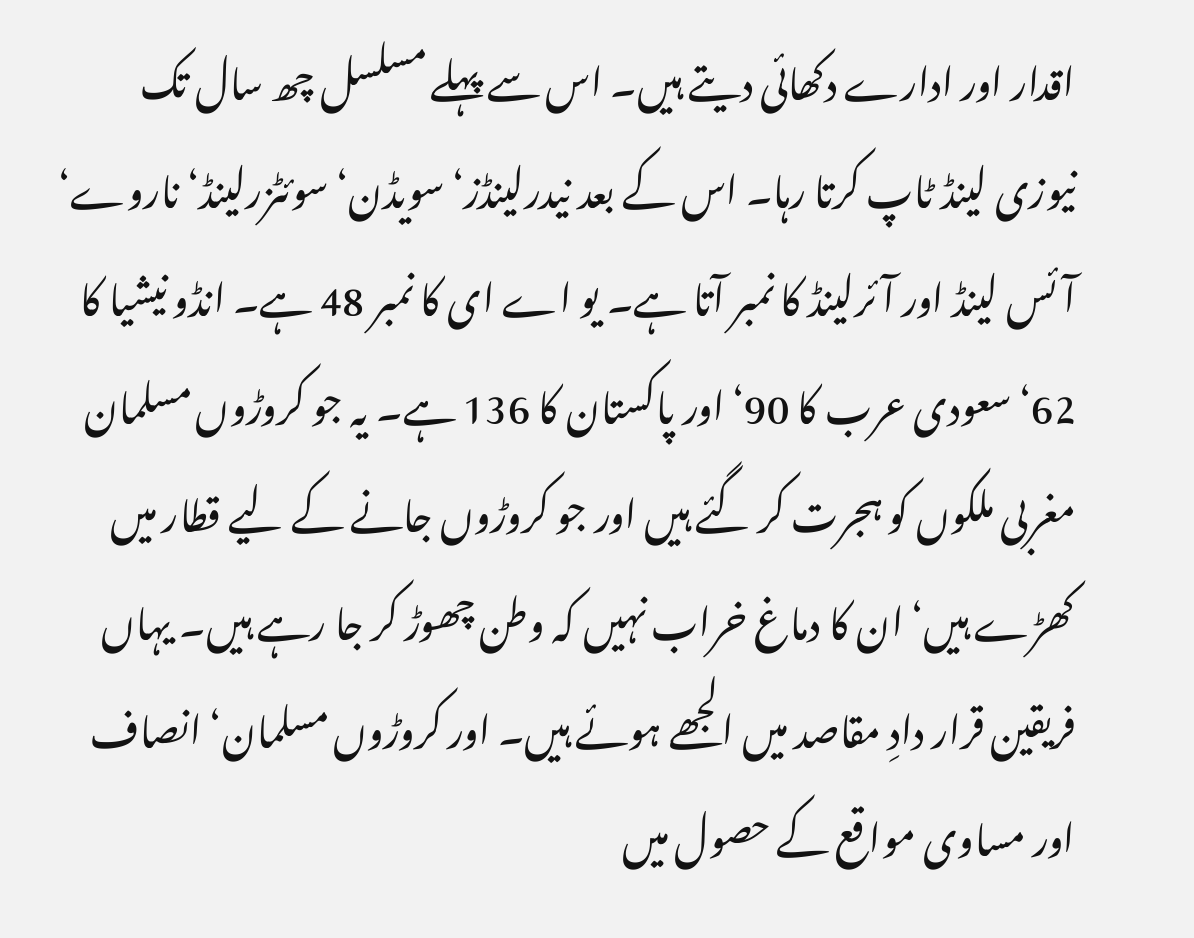اقدار اور ادارے دکھائی دیتے ہیں۔ اس سے پہلے مسلسل چھ سال تک نیوزی لینڈ ٹاپ کرتا رہا۔ اس کے بعد نیدرلینڈز‘ سویڈن‘ سوئٹزرلینڈ‘ ناروے‘ آئس لینڈ اور آئرلینڈ کا نمبر آتا ہے۔ یو اے ای کا نمبر 48 ہے۔ انڈو نیشیا کا 62‘ سعودی عرب کا 90‘ اور پاکستان کا 136 ہے۔ یہ جو کروڑوں مسلمان مغربی ملکوں کو ہجرت کر گئے ہیں اور جو کروڑوں جانے کے لیے قطار میں کھڑے ہیں‘ ان کا دماغ خراب نہیں کہ وطن چھوڑ کر جا رہے ہیں۔ یہاں فریقین قرار دادِ مقاصد میں الجھے ہوئے ہیں۔ اور کروڑوں مسلمان‘ انصاف اور مساوی مواقع کے حصول میں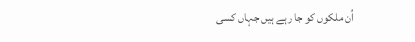اُن ملکوں کو جا رہے ہیں جہاں کسی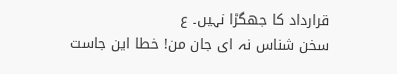قرارداد کا جھگڑا نہیں۔ ع
سخن شناس نہ ای جان من! خطا این جاست